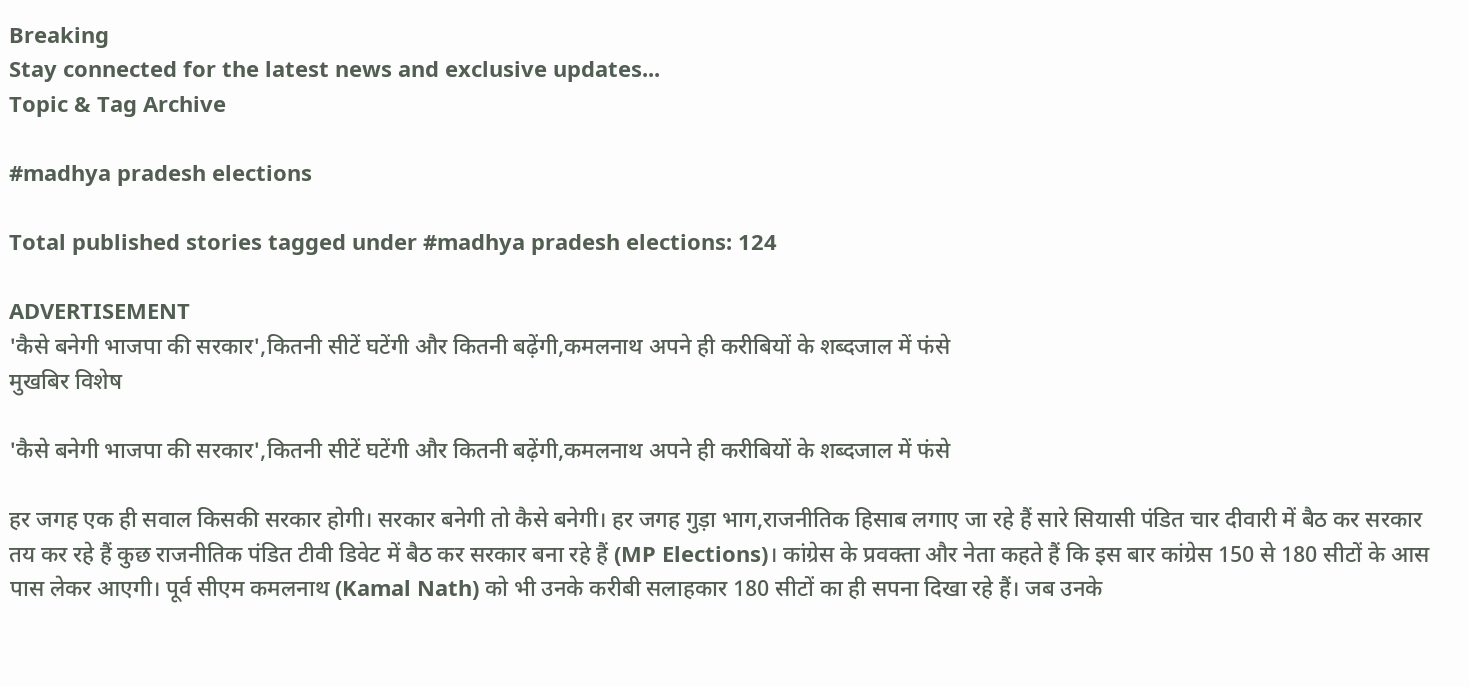Breaking
Stay connected for the latest news and exclusive updates...
Topic & Tag Archive

#madhya pradesh elections

Total published stories tagged under #madhya pradesh elections: 124

ADVERTISEMENT
'कैसे बनेगी भाजपा की सरकार',कितनी सीटें घटेंगी और कितनी बढ़ेंगी,कमलनाथ अपने ही करीबियों के शब्दजाल में फंसे
मुखबिर विशेष

'कैसे बनेगी भाजपा की सरकार',कितनी सीटें घटेंगी और कितनी बढ़ेंगी,कमलनाथ अपने ही करीबियों के शब्दजाल में फंसे

हर जगह एक ही सवाल किसकी सरकार होगी। सरकार बनेगी तो कैसे बनेगी। हर जगह गुड़ा भाग,राजनीतिक हिसाब लगाए जा रहे हैं सारे सियासी पंडित चार दीवारी में बैठ कर सरकार तय कर रहे हैं कुछ राजनीतिक पंडित टीवी डिवेट में बैठ कर सरकार बना रहे हैं (MP Elections)। कांग्रेस के प्रवक्ता और नेता कहते हैं कि इस बार कांग्रेस 150 से 180 सीटों के आस पास लेकर आएगी। पूर्व सीएम कमलनाथ (Kamal Nath) को भी उनके करीबी सलाहकार 180 सीटों का ही सपना दिखा रहे हैं। जब उनके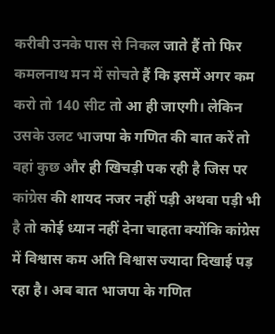करीबी उनके पास से निकल जाते हैं तो फिर कमलनाथ मन में सोचते हैं कि इसमें अगर कम करो तो 140 सीट तो आ ही जाएगी। लेकिन उसके उलट भाजपा के गणित की बात करें तो वहां कुछ और ही खिचड़ी पक रही है जिस पर कांग्रेस की शायद नजर नहीं पड़ी अथवा पड़ी भी है तो कोई ध्यान नहीं देना चाहता क्योंकि कांग्रेस में विश्वास कम अति विश्वास ज्यादा दिखाई पड़ रहा है। अब बात भाजपा के गणित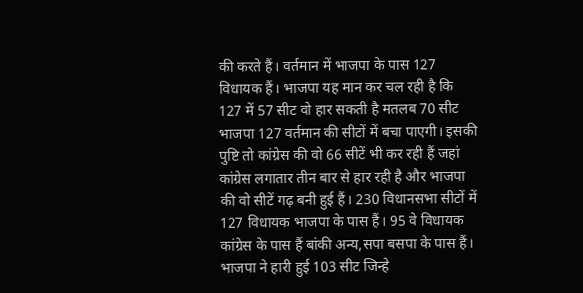की करते हैं। वर्तमान में भाजपा के पास 127 विधायक हैं। भाजपा यह मान कर चल रही है कि 127 में 57 सीट वो हार सकती है मतलब 70 सीट भाजपा 127 वर्तमान की सीटों में बचा पाएगी। इसकी पुष्टि तो कांग्रेस की वो 66 सीटें भी कर रही हैं जहां कांग्रेस लगातार तीन बार से हार रही है और भाजपा की वो सीटें गढ़ बनी हुई हैं। 230 विधानसभा सीटों में 127 विधायक भाजपा के पास हैं। 95 वे विधायक कांग्रेस के पास हैं बांकी अन्य,सपा बसपा के पास हैं। भाजपा ने हारी हुई 103 सीट जिन्हे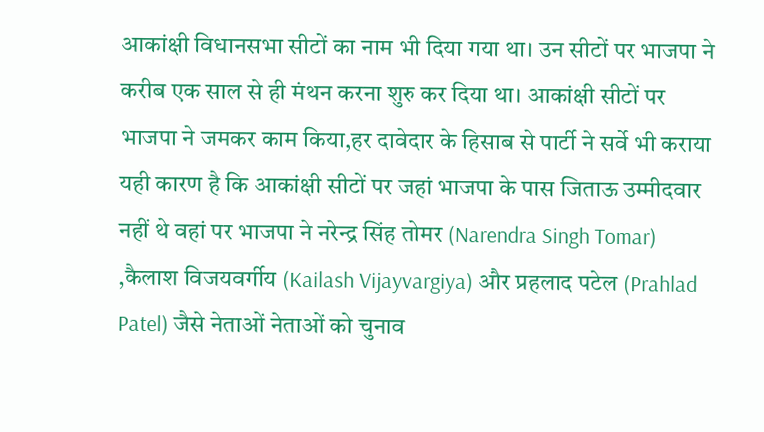आकांक्षी विधानसभा सीटों का नाम भी दिया गया था। उन सीटों पर भाजपा ने करीब एक साल से ही मंथन करना शुरु कर दिया था। आकांक्षी सीटों पर भाजपा ने जमकर काम किया,हर दावेदार के हिसाब से पार्टी ने सर्वे भी कराया यही कारण है कि आकांक्षी सीटों पर जहां भाजपा के पास जिताऊ उम्मीदवार नहीं थे वहां पर भाजपा ने नरेन्द्र सिंह तोमर (Narendra Singh Tomar) ,कैलाश विजयवर्गीय (Kailash Vijayvargiya) और प्रहलाद पटेल (Prahlad Patel) जैसे नेताओं नेताओं को चुनाव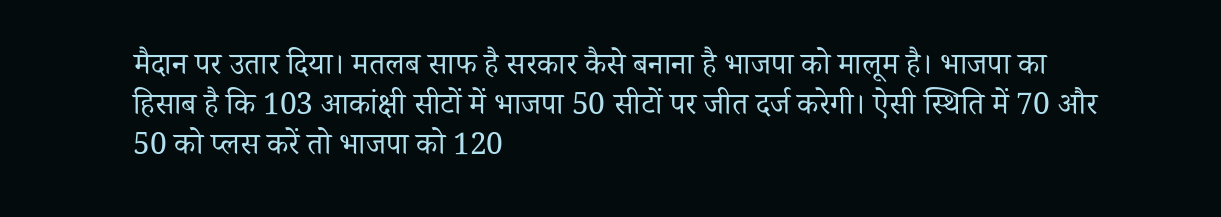मैदान पर उतार दिया। मतलब साफ है सरकार कैसे बनाना है भाजपा को मालूम है। भाजपा का हिसाब है कि 103 आकांक्षी सीटों में भाजपा 50 सीटों पर जीत दर्ज करेगी। ऐसी स्थिति में 70 और 50 को प्लस करें तो भाजपा को 120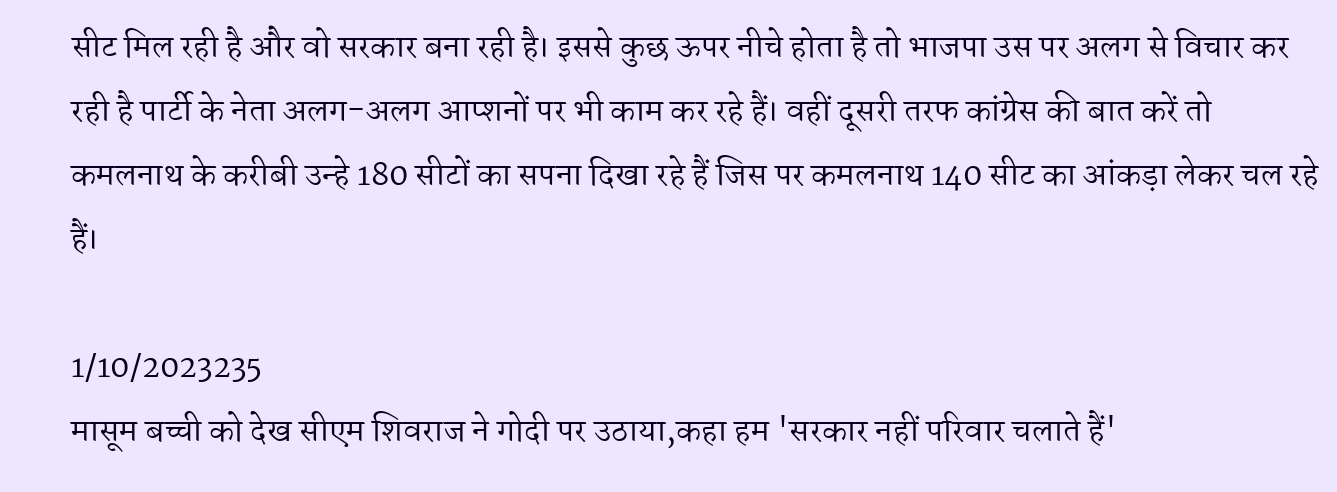सीट मिल रही है और वो सरकार बना रही है। इससे कुछ ऊपर नीचे होता है तो भाजपा उस पर अलग से विचार कर रही है पार्टी के नेता अलग-अलग आप्शनों पर भी काम कर रहे हैं। वहीं दूसरी तरफ कांग्रेस की बात करें तो कमलनाथ के करीबी उन्हे 180 सीटों का सपना दिखा रहे हैं जिस पर कमलनाथ 140 सीट का आंकड़ा लेकर चल रहे हैं।

1/10/2023235
मासूम बच्ची को देख सीएम शिवराज ने गोदी पर उठाया,कहा हम 'सरकार नहीं परिवार चलाते हैं'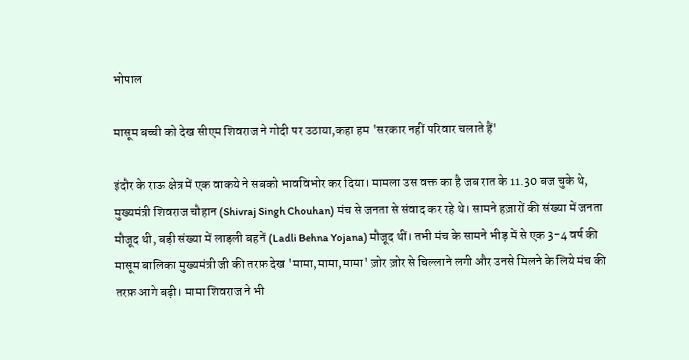भोपाल

मासूम बच्ची को देख सीएम शिवराज ने गोदी पर उठाया,कहा हम 'सरकार नहीं परिवार चलाते हैं'

इंदौर के राऊ क्षेत्र में एक वाकये ने सबको भावविभोर कर दिया। मामला उस वक्त का है जब रात के 11.30 बज चुके थे, मुख्यमंत्री शिवराज चौहान (Shivraj Singh Chouhan) मंच से जनता से संवाद कर रहे थे। सामने हज़ारों की संख्या में जनता मौजूद थी, बड़ी संख्या में लाड़ली बहनें (Ladli Behna Yojana) मौजूद थीं। तभी मंच के सामने भीड़ में से एक 3-4 वर्ष की मासूम बालिका मुख्यमंत्री जी की तरफ़ देख 'मामा,मामा,मामा' ज़ोर ज़ोर से चिल्लाने लगी और उनसे मिलने के लिये मंच की तरफ़ आगे बढ़ी। मामा शिवराज ने भी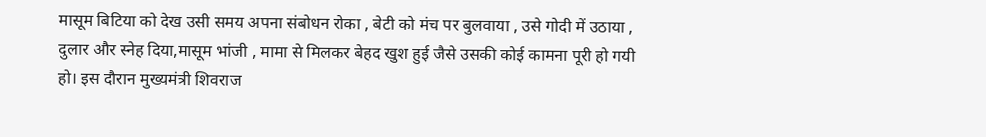मासूम बिटिया को देख उसी समय अपना संबोधन रोका , बेटी को मंच पर बुलवाया , उसे गोदी में उठाया , दुलार और स्नेह दिया,मासूम भांजी , मामा से मिलकर बेहद खुश हुई जैसे उसकी कोई कामना पूरी हो गयी हो। इस दौरान मुख्यमंत्री शिवराज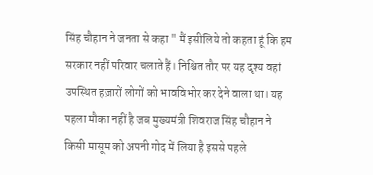सिंह चौहान ने जनता से कहा " मैं इसीलिये तो कहता हूं कि हम सरकार नहीं परिवार चलाते हैं। निश्चित तौर पर यह दृश्य वहां उपस्थित हज़ारों लोगों को भावविभोर कर देने वाला था। यह पहला मौका नहीं है जब मुख्यमंत्री शिवराज सिंह चौहान ने किसी मासूम को अपनी गोद में लिया है इससे पहले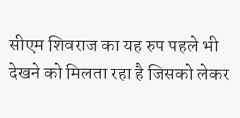सीएम शिवराज का यह रुप पहले भी देखने को मिलता रहा है जिसको लेकर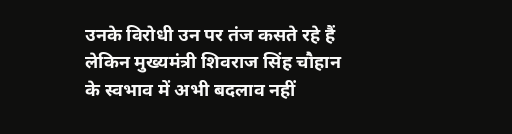उनके विरोधी उन पर तंज कसते रहे हैं लेकिन मुख्यमंत्री शिवराज सिंह चौहान के स्वभाव में अभी बदलाव नहीं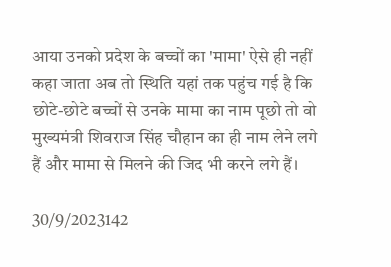आया उनको प्रदेश के बच्चों का 'मामा' ऐसे ही नहीं कहा जाता अब तो स्थिति यहां तक पहुंच गई है कि छोटे-छोटे बच्चों से उनके मामा का नाम पूछो तो वो मुख्यमंत्री शिवराज सिंह चौहान का ही नाम लेने लगे हैं और मामा से मिलने की जिद भी करने लगे हैं।

30/9/2023142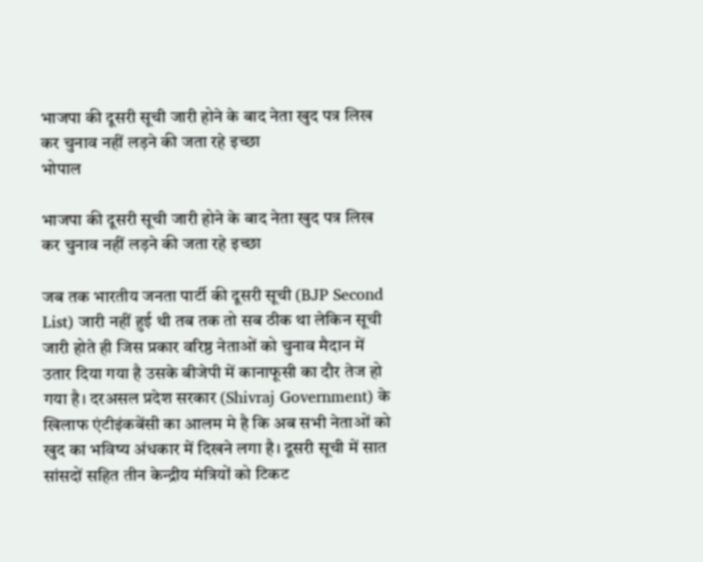भाजपा की दूसरी सूची जारी होने के बाद नेता खुद पत्र लिख कर चुनाव नहीं लड़ने की जता रहे इच्छा
भोपाल

भाजपा की दूसरी सूची जारी होने के बाद नेता खुद पत्र लिख कर चुनाव नहीं लड़ने की जता रहे इच्छा

जब तक भारतीय जनता पार्टी की दूसरी सूची (BJP Second List) जारी नहीं हुई थी तब तक तो सब ठीक था लेकिन सूची जारी होते ही जिस प्रकार वरिष्ठ नेताओं को चुनाव मैदान में उतार दिया गया है उसके बीजेपी में कानाफूसी का दौर तेज हो गया है। दरअसल प्रदेश सरकार (Shivraj Government) के खिलाफ एंटीइंकबेंसी का आलम मे है कि अब सभी नेताओं को खुद का भविष्य अंधकार में दिखने लगा है। दूसरी सूची में सात सांसदों सहित तीन केन्द्रीय मंत्रियों को टिकट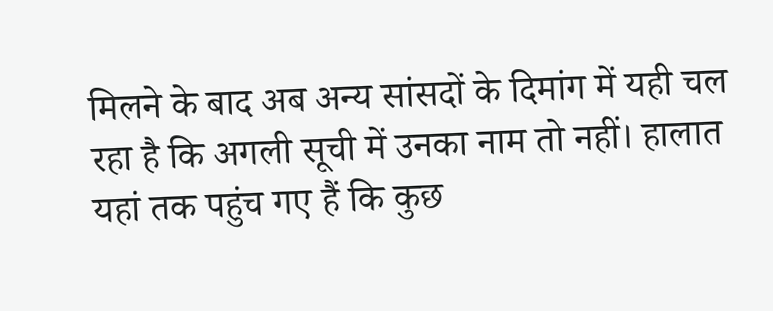मिलने के बाद अब अन्य सांसदों के दिमांग में यही चल रहा है कि अगली सूची में उनका नाम तो नहीं। हालात यहां तक पहुंच गए हैं कि कुछ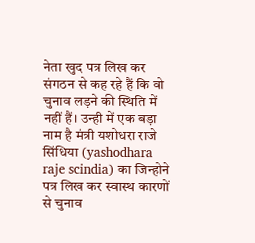नेता खुद पत्र लिख कर संगठन से कह रहे हैं कि वो चुनाव लड़ने की स्थिति में नहीं हैं। उन्ही में एक बड़ा नाम है मंत्री यशोधरा राजे सिंधिया (yashodhara raje scindia) का जिन्होने पत्र लिख कर स्वास्थ कारणों से चुनाव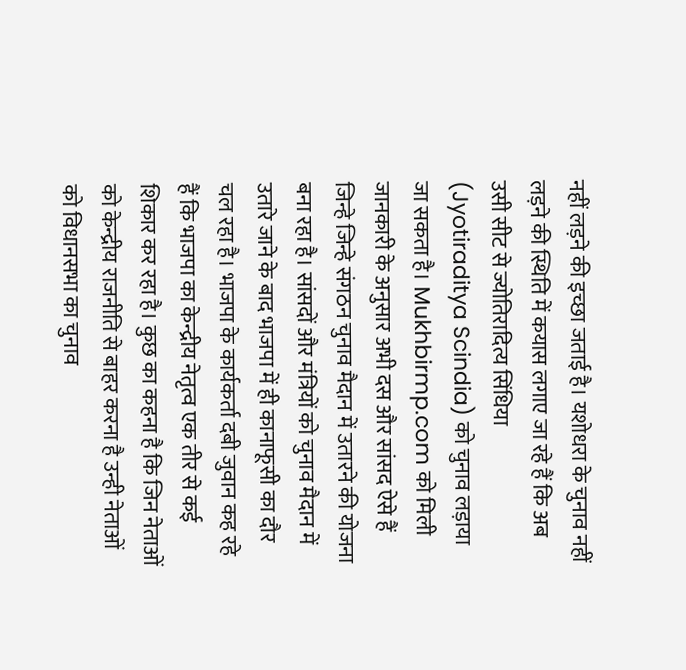नहीं लड़ने की इच्छा जताई है। यशोधरा के चुनाव नहीं लड़ने की स्थिति में कयास लगाए जा रहे हैं कि अब उसी सीट से ज्योतिरादित्य सिंधिया (Jyotiraditya Scindia) को चुनाव लड़ाया जा सकता है। Mukhbirmp.com को मिली जानकारी के अनुसार अभी दस और सांसद ऐसे हैं जिन्हे जिन्हे संगठन चुनाव मैदान में उतारने की योजना बना रहा है। सांसदों और मंत्रियों को चुनाव मैदान में उतारे जाने के बाद भाजपा में ही कानाफूसी का दौर चल रहा है। भाजपा के कार्यकर्ता दबी जुवान कह रहे हैं कि भाजपा का केन्द्रीय नेतृत्व एक तीर से कई शिकार कर रहा है। कुछ का कहना है कि जिन नेताओं को केन्द्रीय राजनीति से बाहर करना है उन्ही नेताओं को विधानसभा का चुनाव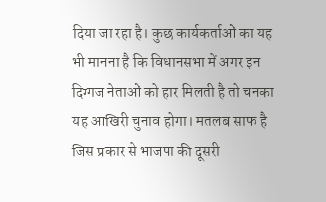दिया जा रहा है। कुछ कार्यकर्ताओं का यह भी मानना है कि विधानसभा में अगर इन दिग्गज नेताओं को हार मिलती है तो चनका यह आखिरी चुनाव होगा। मतलब साफ है जिस प्रकार से भाजपा की दूसरी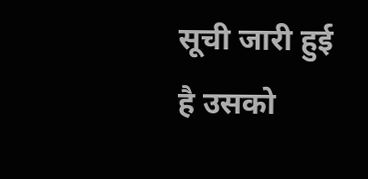सूची जारी हुई है उसको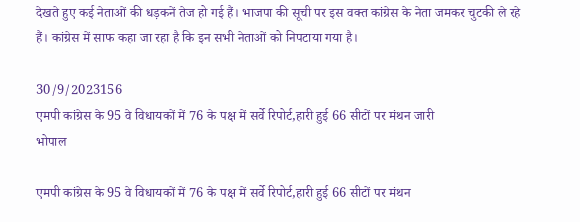देखते हुए कई नेताओं की धड़कनें तेज हो गई हैं। भाजपा की सूची पर इस वक्त कांग्रेस के नेता जमकर चुटकी ले रहे हैं। कांग्रेस में साफ कहा जा रहा है कि इन सभी नेताओं को निपटाया गया है।

30/9/2023156
एमपी कांग्रेस के 95 वे विधायकों में 76 के पक्ष में सर्वे रिपोर्ट,हारी हुई 66 सीटों पर मंथन जारी
भोपाल

एमपी कांग्रेस के 95 वे विधायकों में 76 के पक्ष में सर्वे रिपोर्ट,हारी हुई 66 सीटों पर मंथन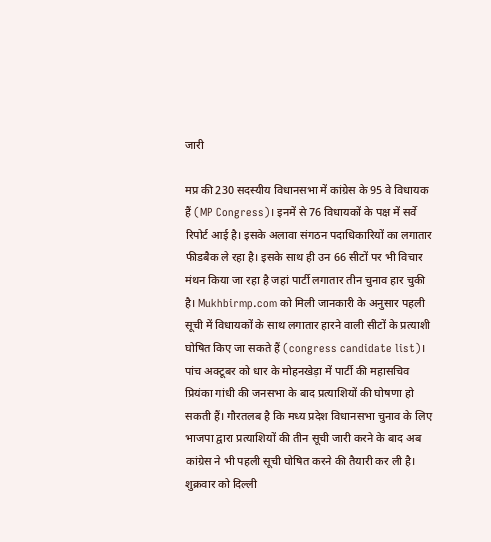जारी

मप्र की 230 सदस्यीय विधानसभा में कांग्रेस के 95 वे विधायक हैं (MP Congress)। इनमें से 76 विधायकों के पक्ष में सर्वे रिपोर्ट आई है। इसके अलावा संगठन पदाधिकारियों का लगातार फीडबैक ले रहा है। इसके साथ ही उन 66 सीटों पर भी विचार मंथन किया जा रहा है जहां पार्टी लगातार तीन चुनाव हार चुकी है। Mukhbirmp.com को मिली जानकारी के अनुसार पहली सूची में विधायकों के साथ लगातार हारने वाली सीटों के प्रत्याशी घोषित किए जा सकते हैं (congress candidate list)। पांच अक्टूबर को धार के मोहनखेड़ा में पार्टी की महासचिव प्रियंका गांधी की जनसभा के बाद प्रत्याशियों की घोषणा हो सकती हैं। गौरतलब है कि मध्य प्रदेश विधानसभा चुनाव के लिए भाजपा द्वारा प्रत्याशियों की तीन सूची जारी करने के बाद अब कांग्रेस ने भी पहली सूची घोषित करने की तैयारी कर ली है। शुक्रवार को दिल्ली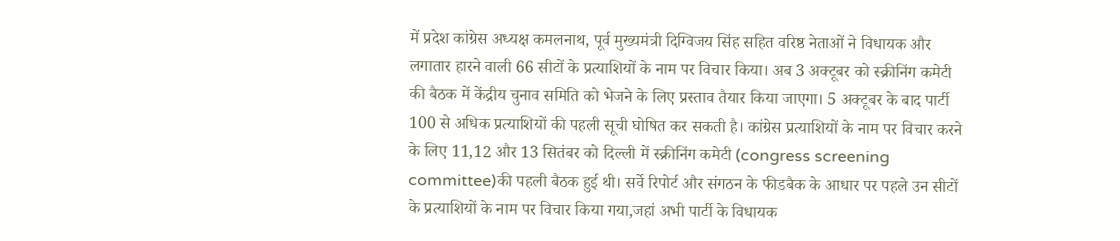में प्रदेश कांग्रेस अध्यक्ष कमलनाथ, पूर्व मुख्यमंत्री दिग्विजय सिंह सहित वरिष्ठ नेताओं ने विधायक और लगातार हारने वाली 66 सीटों के प्रत्याशियों के नाम पर विचार किया। अब 3 अक्टूबर को स्क्रीनिंग कमेटी की बैठक में केंद्रीय चुनाव समिति को भेजने के लिए प्रस्ताव तैयार किया जाएगा। 5 अक्टूबर के बाद पार्टी 100 से अधिक प्रत्याशियों की पहली सूची घोषित कर सकती है। कांग्रेस प्रत्याशियों के नाम पर विचार करने के लिए 11,12 और 13 सितंबर को दिल्ली में स्क्रीनिंग कमेटी (congress screening committee)की पहली बैठक हुई थी। सर्वे रिपोर्ट और संगठन के फीडबैक के आधार पर पहले उन सीटों के प्रत्याशियों के नाम पर विचार किया गया,जहां अभी पार्टी के विधायक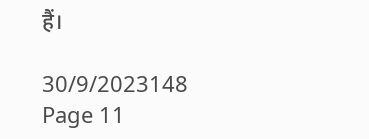हैं।

30/9/2023148
Page 11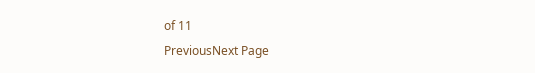of 11
PreviousNext Page